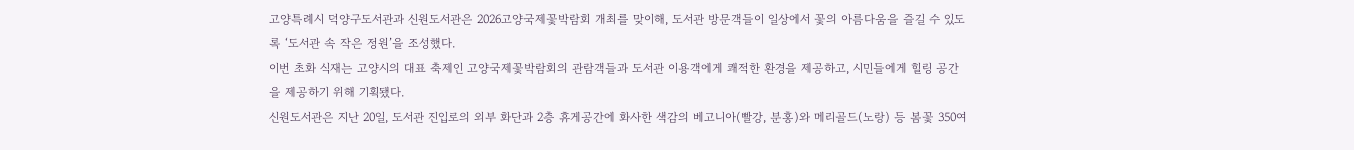고양특례시 덕양구도서관과 신원도서관은 2026고양국제꽃박람회 개최를 맞이해, 도서관 방문객들이 일상에서 꽃의 아름다움을 즐길 수 있도록 ‘도서관 속 작은 정원’을 조성했다.
이번 초화 식재는 고양시의 대표 축제인 고양국제꽃박람회의 관람객들과 도서관 이용객에게 쾌적한 환경을 제공하고, 시민들에게 힐링 공간을 제공하기 위해 기획됐다.
신원도서관은 지난 20일, 도서관 진입로의 외부 화단과 2층 휴게공간에 화사한 색감의 베고니아(빨강, 분홍)와 메리골드(노랑) 등 봄꽃 350여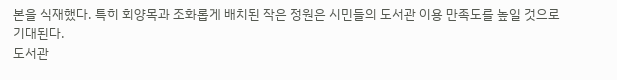본을 식재했다. 특히 회양목과 조화롭게 배치된 작은 정원은 시민들의 도서관 이용 만족도를 높일 것으로 기대된다.
도서관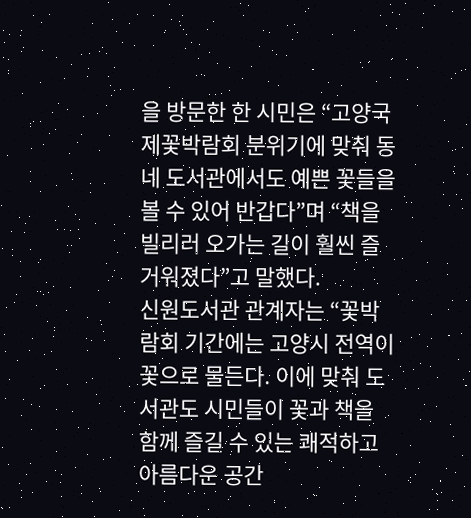을 방문한 한 시민은 “고양국제꽃박람회 분위기에 맞춰 동네 도서관에서도 예쁜 꽃들을 볼 수 있어 반갑다”며 “책을 빌리러 오가는 길이 훨씬 즐거워졌다”고 말했다.
신원도서관 관계자는 “꽃박람회 기간에는 고양시 전역이 꽃으로 물든다. 이에 맞춰 도서관도 시민들이 꽃과 책을 함께 즐길 수 있는 쾌적하고 아름다운 공간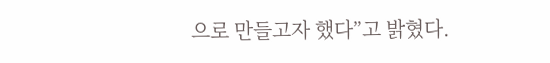으로 만들고자 했다”고 밝혔다.